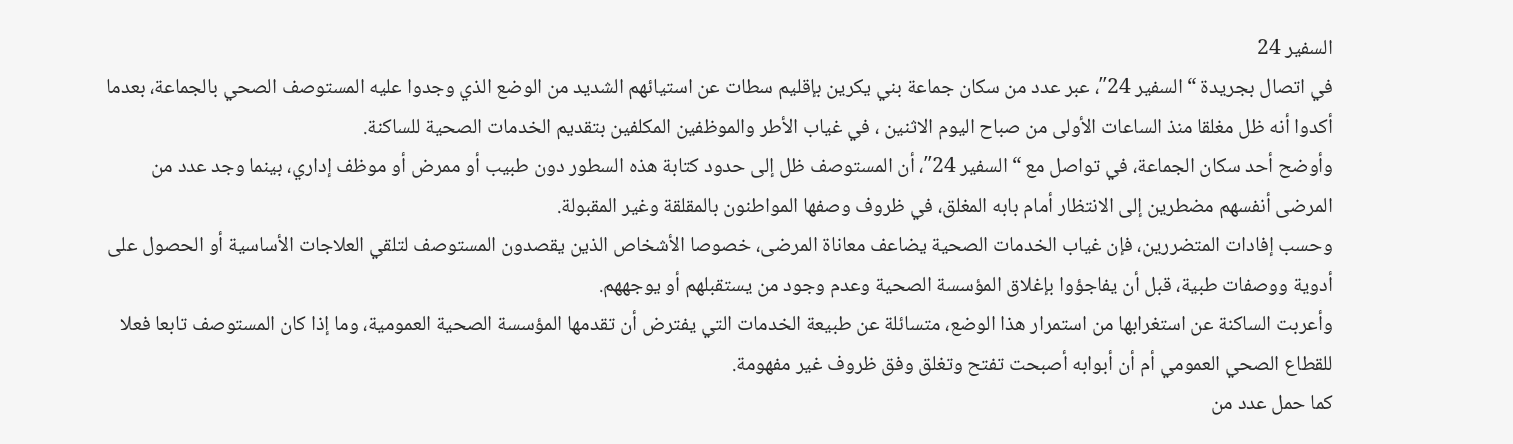السفير 24
في اتصال بجريدة “السفير 24″، عبر عدد من سكان جماعة بني يكرين بإقليم سطات عن استيائهم الشديد من الوضع الذي وجدوا عليه المستوصف الصحي بالجماعة، بعدما أكدوا أنه ظل مغلقا منذ الساعات الأولى من صباح اليوم الاثنين ، في غياب الأطر والموظفين المكلفين بتقديم الخدمات الصحية للساكنة.
وأوضح أحد سكان الجماعة، في تواصل مع “السفير 24″، أن المستوصف ظل إلى حدود كتابة هذه السطور دون طبيب أو ممرض أو موظف إداري، بينما وجد عدد من المرضى أنفسهم مضطرين إلى الانتظار أمام بابه المغلق، في ظروف وصفها المواطنون بالمقلقة وغير المقبولة.
وحسب إفادات المتضررين، فإن غياب الخدمات الصحية يضاعف معاناة المرضى، خصوصا الأشخاص الذين يقصدون المستوصف لتلقي العلاجات الأساسية أو الحصول على أدوية ووصفات طبية، قبل أن يفاجؤوا بإغلاق المؤسسة الصحية وعدم وجود من يستقبلهم أو يوجههم.
وأعربت الساكنة عن استغرابها من استمرار هذا الوضع، متسائلة عن طبيعة الخدمات التي يفترض أن تقدمها المؤسسة الصحية العمومية، وما إذا كان المستوصف تابعا فعلا للقطاع الصحي العمومي أم أن أبوابه أصبحت تفتح وتغلق وفق ظروف غير مفهومة.
كما حمل عدد من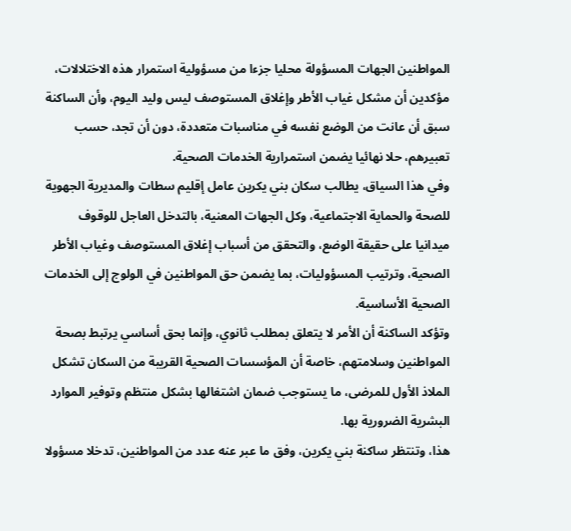المواطنين الجهات المسؤولة محليا جزءا من مسؤولية استمرار هذه الاختلالات، مؤكدين أن مشكل غياب الأطر وإغلاق المستوصف ليس وليد اليوم، وأن الساكنة سبق أن عانت من الوضع نفسه في مناسبات متعددة، دون أن تجد، حسب تعبيرهم، حلا نهائيا يضمن استمرارية الخدمات الصحية.
وفي هذا السياق، يطالب سكان بني يكرين عامل إقليم سطات والمديرية الجهوية للصحة والحماية الاجتماعية، وكل الجهات المعنية، بالتدخل العاجل للوقوف ميدانيا على حقيقة الوضع، والتحقق من أسباب إغلاق المستوصف وغياب الأطر الصحية، وترتيب المسؤوليات، بما يضمن حق المواطنين في الولوج إلى الخدمات الصحية الأساسية.
وتؤكد الساكنة أن الأمر لا يتعلق بمطلب ثانوي، وإنما بحق أساسي يرتبط بصحة المواطنين وسلامتهم، خاصة أن المؤسسات الصحية القريبة من السكان تشكل الملاذ الأول للمرضى، ما يستوجب ضمان اشتغالها بشكل منتظم وتوفير الموارد البشرية الضرورية بها.
هذا، وتنتظر ساكنة بني يكرين، وفق ما عبر عنه عدد من المواطنين، تدخلا مسؤولا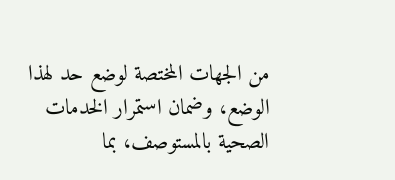من الجهات المختصة لوضع حد لهذا الوضع، وضمان استمرار الخدمات الصحية بالمستوصف، بما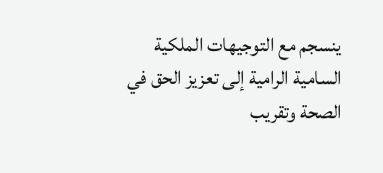ينسجم مع التوجيهات الملكية السامية الرامية إلى تعزيز الحق في الصحة وتقريب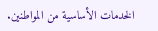الخدمات الأساسية من المواطنين.